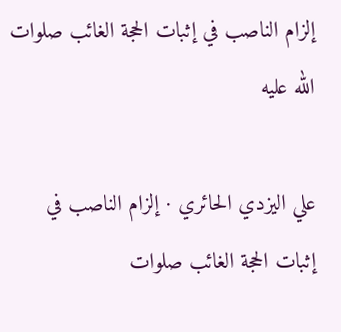إلزام الناصب في إثبات الحجة الغائب صلوات الله عليه

علي اليزدي الحائري · إلزام الناصب في إثبات الحجة الغائب صلوات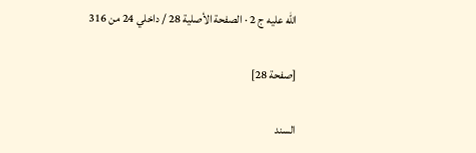الله عليه ج 2 · الصفحة الأصلية 28 / داخلي 24 من 316

[صفحة 28]

السند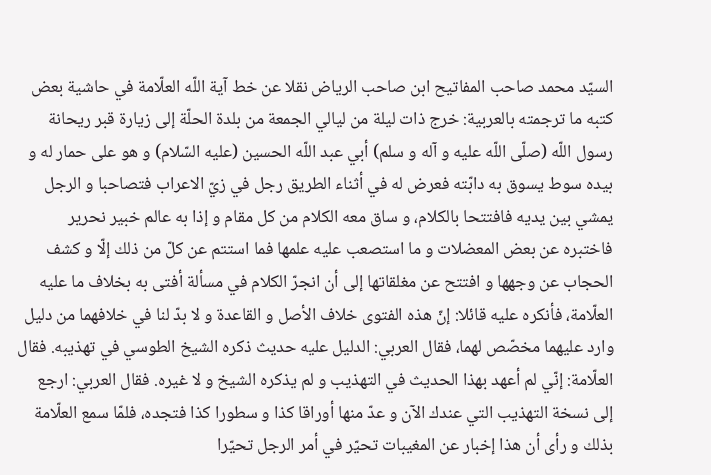السيّد محمد صاحب المفاتيح ابن صاحب الرياض نقلا عن خط آية اللّه العلّامة في حاشية بعض كتبه ما ترجمته بالعربية: خرج ذات ليلة من ليالي الجمعة من بلدة الحلّة إلى زيارة قبر ريحانة رسول اللّه (صلّى اللّه عليه و آله و سلم) أبي عبد اللّه الحسين (عليه السّلام) و هو على حمار له و بيده سوط يسوق به دابّته فعرض له في أثناء الطريق رجل في زيّ الاعراب فتصاحبا و الرجل يمشي بين يديه فافتتحا بالكلام، و ساق معه الكلام من كل مقام و إذا به عالم خبير نحرير فاختبره عن بعض المعضلات و ما استصعب عليه علمها فما استتم عن كلّ من ذلك إلّا و كشف الحجاب عن وجهها و افتتح عن مغلقاتها إلى أن انجرّ الكلام في مسألة أفتى به بخلاف ما عليه العلّامة، فأنكره عليه قائلا: إنّ هذه الفتوى خلاف الأصل و القاعدة و لا بدّ لنا في خلافهما من دليل وارد عليهما مخصّص لهما، فقال العربي: الدليل عليه حديث ذكره الشيخ الطوسي في تهذيبه. فقال العلّامة: إنّي لم أعهد بهذا الحديث في التهذيب و لم يذكره الشيخ و لا غيره. فقال العربي: ارجع إلى نسخة التهذيب التي عندك الآن و عدّ منها أوراقا كذا و سطورا كذا فتجده، فلمّا سمع العلّامة بذلك و رأى أن هذا إخبار عن المغيبات تحيّر في أمر الرجل تحيّرا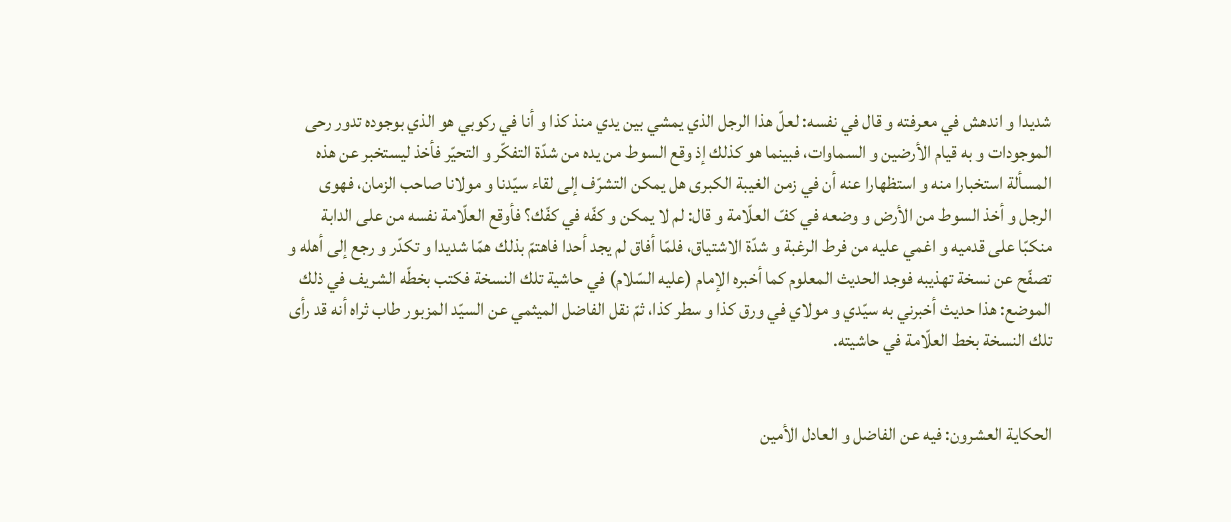شديدا و اندهش في معرفته و قال في نفسه: لعلّ هذا الرجل الذي يمشي بين يدي منذ كذا و أنا في ركوبي هو الذي بوجوده تدور رحى الموجودات و به قيام الأرضين و السماوات، فبينما هو كذلك إذ وقع السوط من يده من شدّة التفكّر و التحيّر فأخذ ليستخبر عن هذه المسألة استخبارا منه و استظهارا عنه أن في زمن الغيبة الكبرى هل يمكن التشرّف إلى لقاء سيّدنا و مولانا صاحب الزمان، فهوى الرجل و أخذ السوط من الأرض و وضعه في كفّ العلّامة و قال: لم لا يمكن و كفّه في كفّك؟ فأوقع العلّامة نفسه من على الدابة منكبّا على قدميه و اغمي عليه من فرط الرغبة و شدّة الاشتياق، فلمّا أفاق لم يجد أحدا فاهتمّ بذلك همّا شديدا و تكدّر و رجع إلى أهله و تصفّح عن نسخة تهذيبه فوجد الحديث المعلوم كما أخبره الإمام (عليه السّلام) في حاشية تلك النسخة فكتب بخطّه الشريف في ذلك الموضع: هذا حديث أخبرني به سيّدي و مولاي في ورق كذا و سطر كذا، ثمّ نقل الفاضل الميثمي عن السيّد المزبور طاب ثراه أنه قد رأى تلك النسخة بخط العلّامة في حاشيته.


الحكاية العشرون: فيه عن الفاضل و العادل الأمين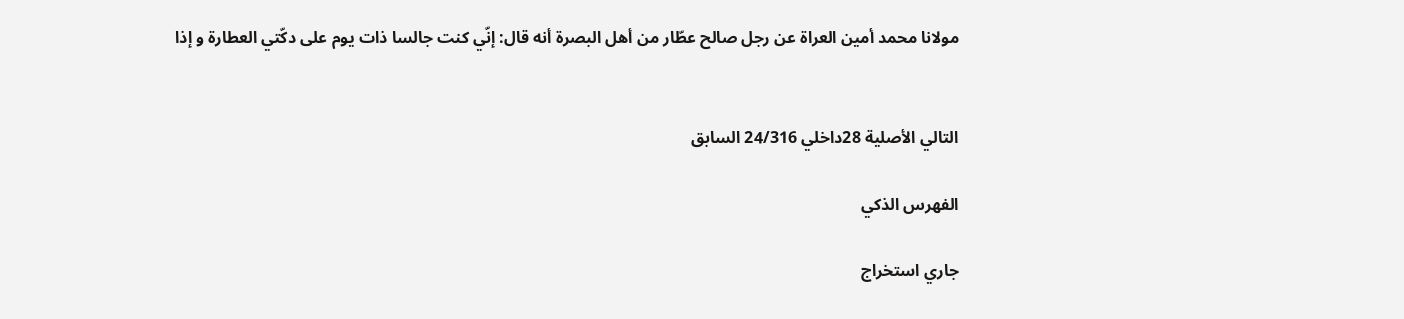مولانا محمد أمين العراة عن رجل صالح عطّار من أهل البصرة أنه قال: إنّي كنت جالسا ذات يوم على دكّتي العطارة و إذا


التالي الأصلية 28داخلي 24/316 السابق

الفهرس الذكي

جاري استخراج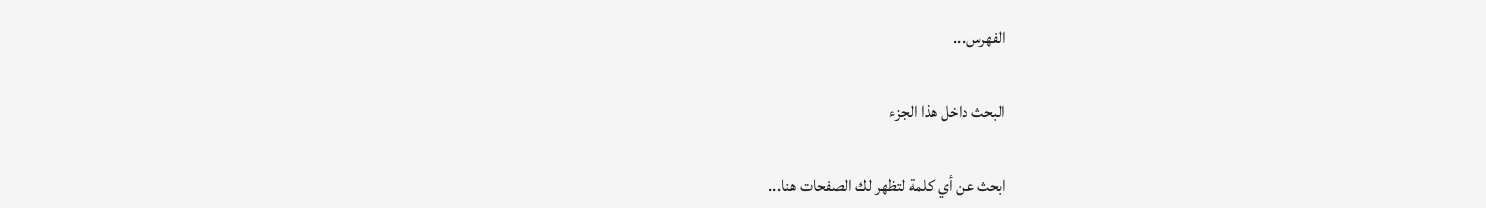الفهرس...

البحث داخل هذا الجزء

ابحث عن أي كلمة لتظهر لك الصفحات هنا...